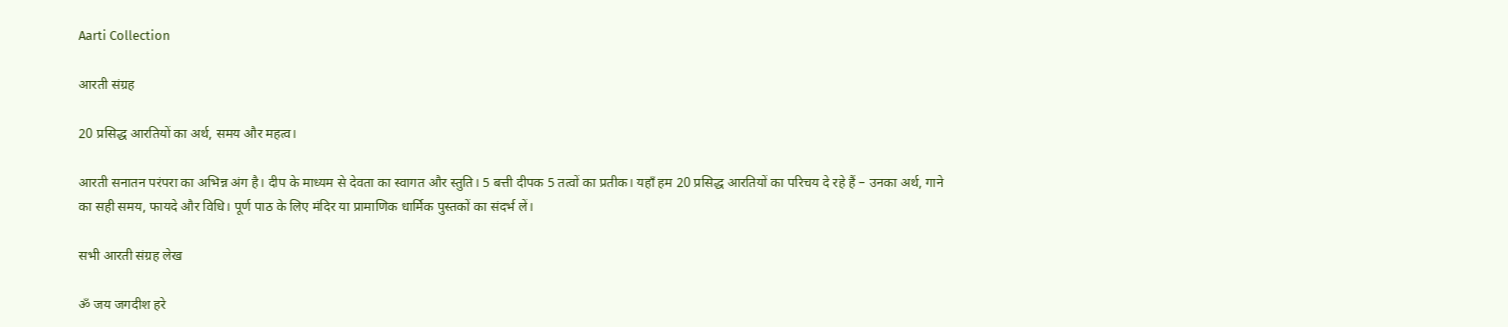Aarti Collection

आरती संग्रह

20 प्रसिद्ध आरतियों का अर्थ, समय और महत्व।

आरती सनातन परंपरा का अभिन्न अंग है। दीप के माध्यम से देवता का स्वागत और स्तुति। 5 बत्ती दीपक 5 तत्वों का प्रतीक। यहाँ हम 20 प्रसिद्ध आरतियों का परिचय दे रहे हैं – उनका अर्थ, गाने का सही समय, फायदे और विधि। पूर्ण पाठ के लिए मंदिर या प्रामाणिक धार्मिक पुस्तकों का संदर्भ लें।

सभी आरती संग्रह लेख

ॐ जय जगदीश हरे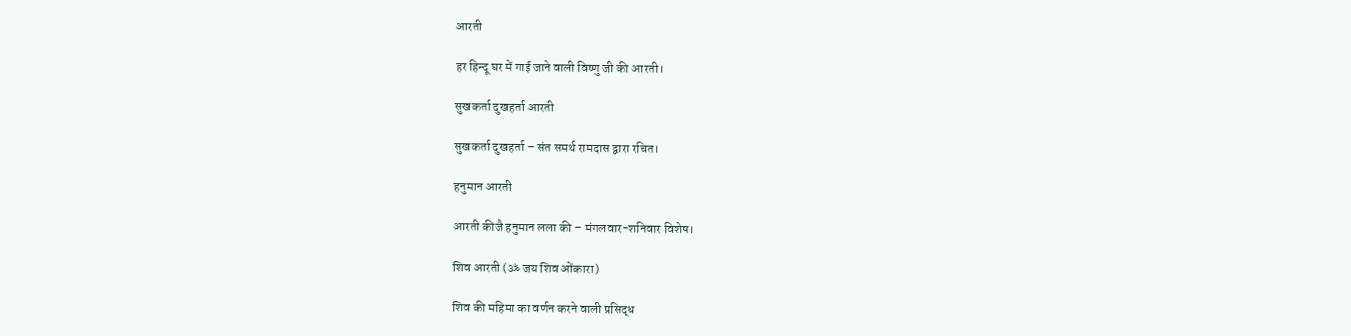आरती

हर हिन्दू घर में गाई जाने वाली विष्णु जी की आरती।

सुखकर्ता दुखहर्ता आरती

सुखकर्ता दुखहर्ता – संत समर्थ रामदास द्वारा रचित।

हनुमान आरती

आरती कीजै हनुमान लला की – मंगलवार-शनिवार विशेष।

शिव आरती (ॐ जय शिव ओंकारा)

शिव की महिमा का वर्णन करने वाली प्रसिद्ध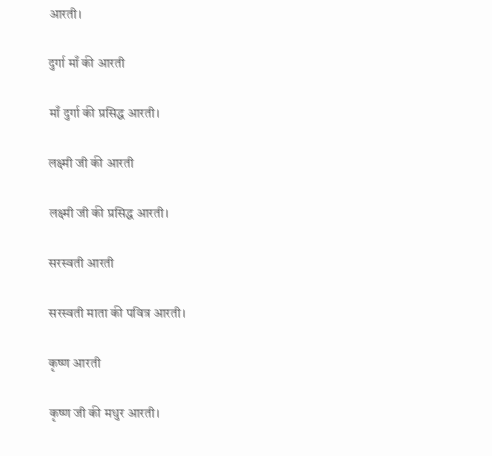आरती।

दुर्गा माँ की आरती

माँ दुर्गा की प्रसिद्ध आरती।

लक्ष्मी जी की आरती

लक्ष्मी जी की प्रसिद्ध आरती।

सरस्वती आरती

सरस्वती माता की पवित्र आरती।

कृष्ण आरती

कृष्ण जी की मधुर आरती।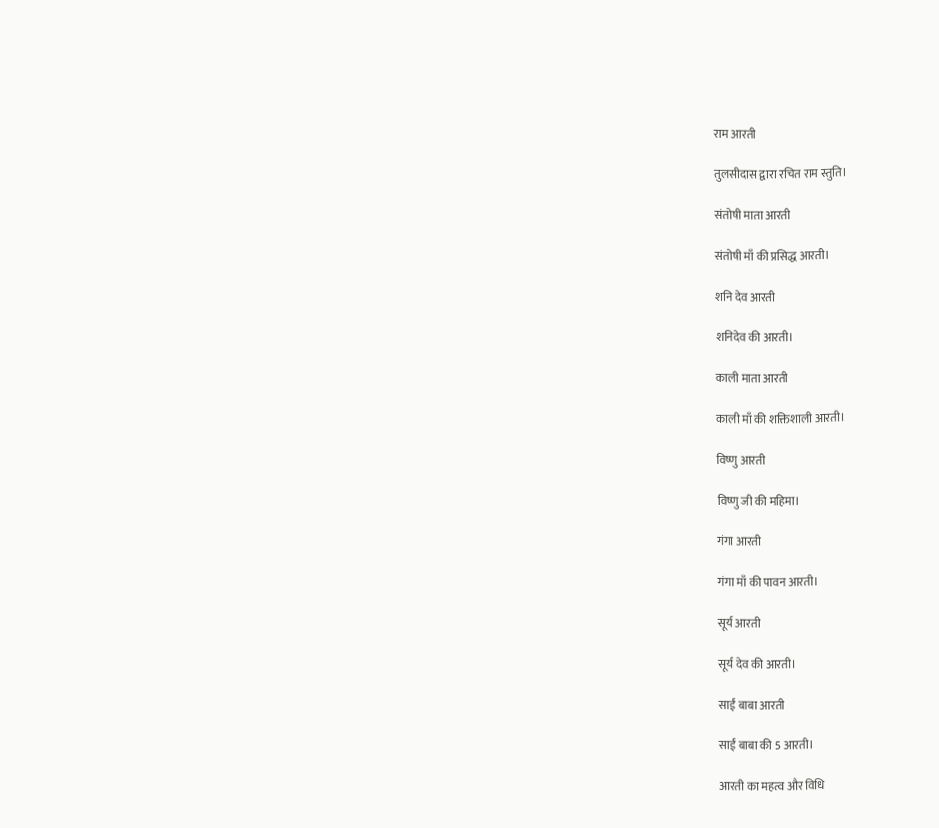राम आरती

तुलसीदास द्वारा रचित राम स्तुति।

संतोषी माता आरती

संतोषी माँ की प्रसिद्ध आरती।

शनि देव आरती

शनिदेव की आरती।

काली माता आरती

काली माँ की शक्तिशाली आरती।

विष्णु आरती

विष्णु जी की महिमा।

गंगा आरती

गंगा माँ की पावन आरती।

सूर्य आरती

सूर्य देव की आरती।

साईं बाबा आरती

साईं बाबा की 5 आरती।

आरती का महत्व और विधि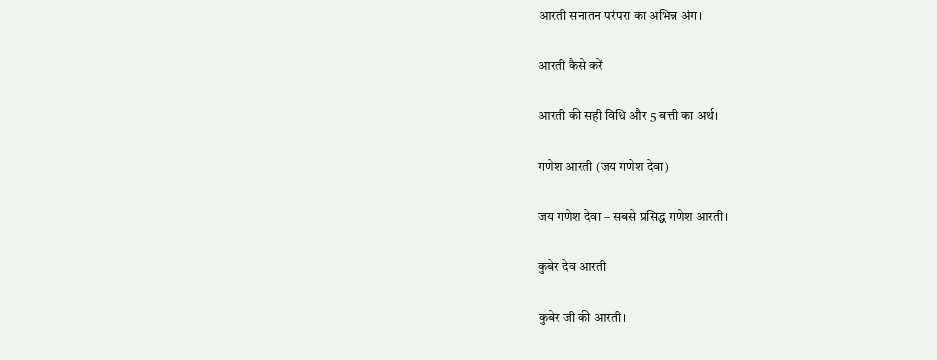आरती सनातन परंपरा का अभिन्न अंग।

आरती कैसे करें

आरती की सही विधि और 5 बत्ती का अर्थ।

गणेश आरती (जय गणेश देवा)

जय गणेश देवा – सबसे प्रसिद्ध गणेश आरती।

कुबेर देव आरती

कुबेर जी की आरती।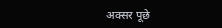अक्सर पूछे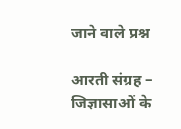जाने वाले प्रश्न

आरती संग्रह – जिज्ञासाओं के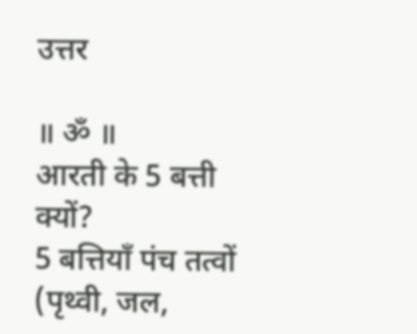उत्तर

॥ ॐ ॥
आरती के 5 बत्ती क्यों?
5 बत्तियाँ पंच तत्वों (पृथ्वी, जल,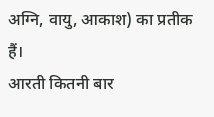अग्नि, वायु, आकाश) का प्रतीक हैं।
आरती कितनी बार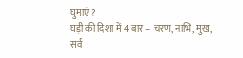घुमाएं?
घड़ी की दिशा में 4 बार – चरण, नाभि, मुख, सर्व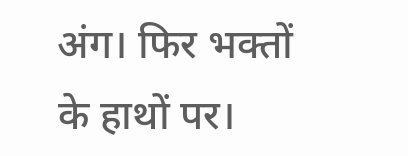अंग। फिर भक्तों के हाथों पर।